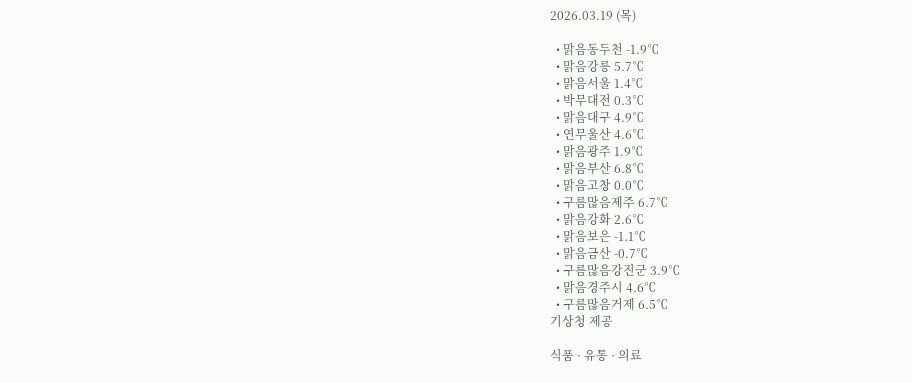2026.03.19 (목)

  • 맑음동두천 -1.9℃
  • 맑음강릉 5.7℃
  • 맑음서울 1.4℃
  • 박무대전 0.3℃
  • 맑음대구 4.9℃
  • 연무울산 4.6℃
  • 맑음광주 1.9℃
  • 맑음부산 6.8℃
  • 맑음고창 0.0℃
  • 구름많음제주 6.7℃
  • 맑음강화 2.6℃
  • 맑음보은 -1.1℃
  • 맑음금산 -0.7℃
  • 구름많음강진군 3.9℃
  • 맑음경주시 4.6℃
  • 구름많음거제 6.5℃
기상청 제공

식품 · 유통 · 의료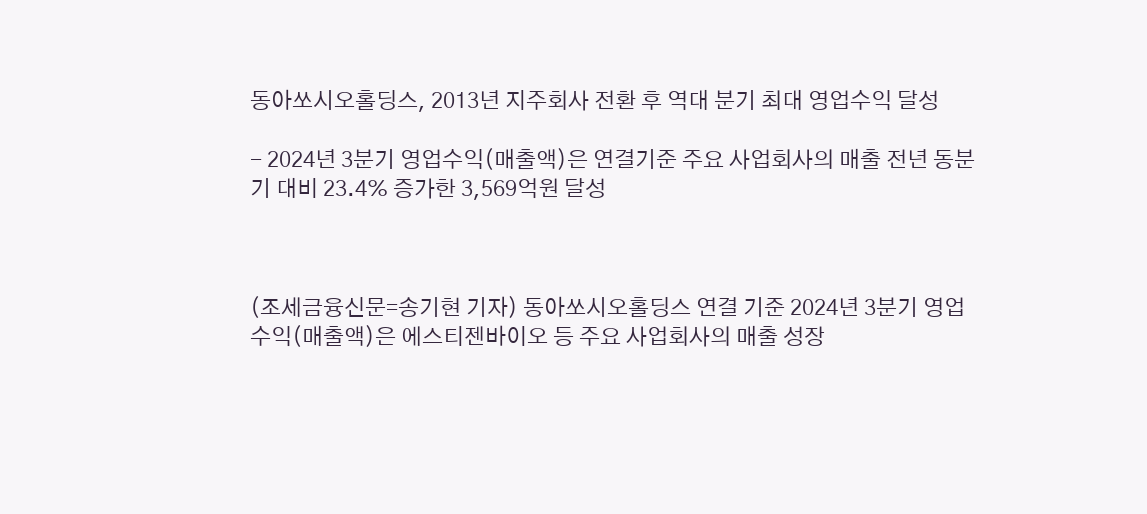동아쏘시오홀딩스, 2013년 지주회사 전환 후 역대 분기 최대 영업수익 달성

- 2024년 3분기 영업수익(매출액)은 연결기준 주요 사업회사의 매출 전년 동분기 대비 23.4% 증가한 3,569억원 달성



(조세금융신문=송기현 기자) 동아쏘시오홀딩스 연결 기준 2024년 3분기 영업수익(매출액)은 에스티젠바이오 등 주요 사업회사의 매출 성장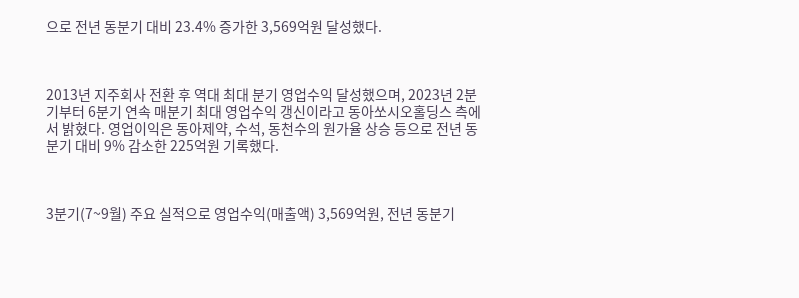으로 전년 동분기 대비 23.4% 증가한 3,569억원 달성했다.



2013년 지주회사 전환 후 역대 최대 분기 영업수익 달성했으며, 2023년 2분기부터 6분기 연속 매분기 최대 영업수익 갱신이라고 동아쏘시오홀딩스 측에서 밝혔다. 영업이익은 동아제약, 수석, 동천수의 원가율 상승 등으로 전년 동분기 대비 9% 감소한 225억원 기록했다.



3분기(7~9월) 주요 실적으로 영업수익(매출액) 3,569억원, 전년 동분기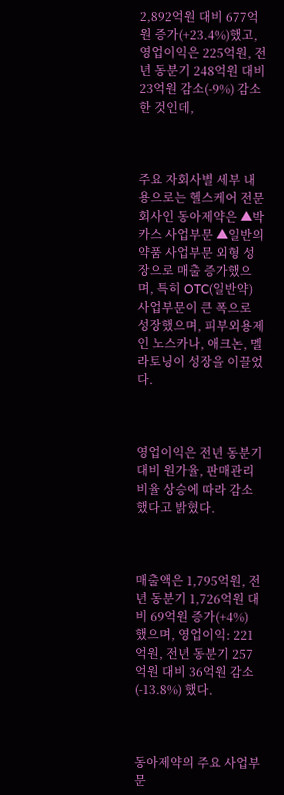2,892억원 대비 677억원 증가(+23.4%)했고,영업이익은 225억원, 전년 동분기 248억원 대비 23억원 감소(-9%) 감소한 것인데,



주요 자회사별 세부 내용으로는 헬스케어 전문회사인 동아제약은 ▲박카스 사업부문 ▲일반의약품 사업부문 외형 성장으로 매출 증가했으며, 특히 OTC(일반약) 사업부문이 큰 폭으로 성장했으며, 피부외용제인 노스카나, 애크논, 멜라토닝이 성장을 이끌었다.



영업이익은 전년 동분기 대비 원가율, 판매관리비율 상승에 따라 감소했다고 밝혔다.



매출액은 1,795억원, 전년 동분기 1,726억원 대비 69억원 증가(+4%) 했으며, 영업이익: 221억원, 전년 동분기 257억원 대비 36억원 감소(-13.8%) 했다.



동아제약의 주요 사업부문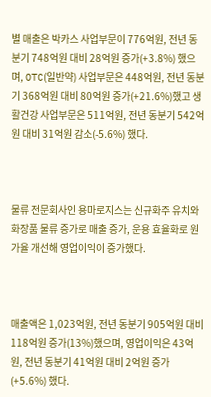별 매출은 박카스 사업부문이 776억원, 전년 동분기 748억원 대비 28억원 증가(+3.8%) 했으며, OTC(일반약) 사업부문은 448억원, 전년 동분기 368억원 대비 80억원 증가(+21.6%)했고 생활건강 사업부문은 511억원, 전년 동분기 542억원 대비 31억원 감소(-5.6%) 했다.



물류 전문회사인 용마로지스는 신규화주 유치와 화장품 물류 증가로 매출 증가, 운용 효율화로 원가율 개선해 영업이익이 증가했다.



매출액은 1,023억원, 전년 동분기 905억원 대비 118억원 증가(13%)했으며, 영업이익은 43억원, 전년 동분기 41억원 대비 2억원 증가(+5.6%) 했다.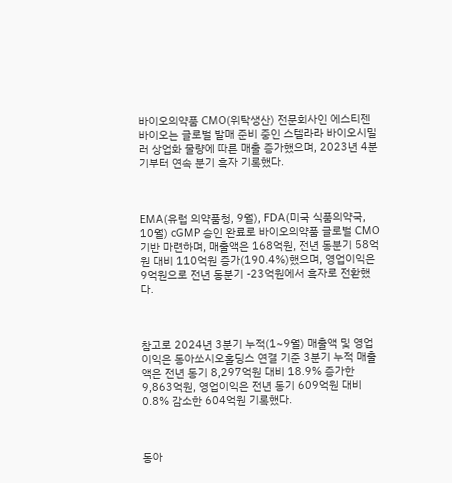바이오의약품 CMO(위탁생산) 전문회사인 에스티젠바이오는 글로벌 발매 준비 중인 스텔라라 바이오시밀러 상업화 물량에 따른 매출 증가했으며, 2023년 4분기부터 연속 분기 흑자 기록했다.



EMA(유럽 의약품청, 9월), FDA(미국 식품의약국, 10월) cGMP 승인 완료로 바이오의약품 글로벌 CMO 기반 마련하며, 매출액은 168억원, 전년 동분기 58억원 대비 110억원 증가(190.4%)했으며, 영업이익은 9억원으로 전년 동분기 -23억원에서 흑자로 전환했다.



참고로 2024년 3분기 누적(1~9월) 매출액 및 영업이익은 동아쏘시오홀딩스 연결 기준 3분기 누적 매출액은 전년 동기 8,297억원 대비 18.9% 증가한 9,863억원, 영업이익은 전년 동기 609억원 대비 0.8% 감소한 604억원 기록했다.



동아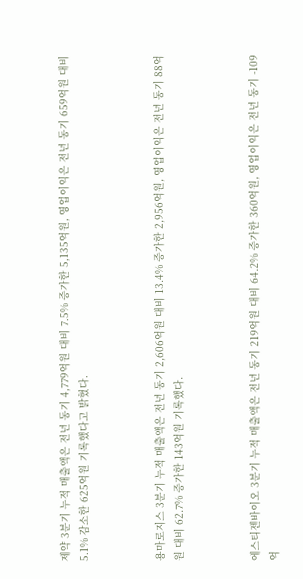제약 3분기 누적 매출액은 전년 동기 4,779억원 대비 7.5% 증가한 5,135억원, 영업이익은 전년 동기 659억원 대비 5.1% 감소한 625억원 기록했다고 밝혔다.



용마로지스 3분기 누적 매출액은 전년 동기 2,606억원 대비 13.4% 증가한 2,956억원, 영업이익은 전년 동기 88억원 대비 62.7% 증가한 143억원 기록했다.



에스티젠바이오 3분기 누적 매출액은 전년 동기 219억원 대비 64.2% 증가한 360억원, 영업이익은 전년 동기 -109억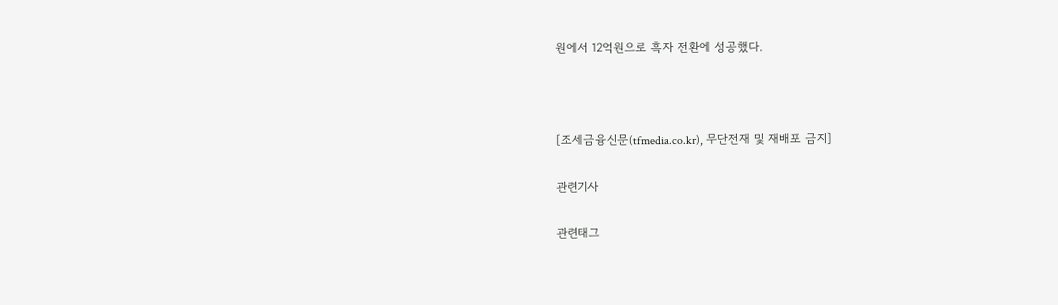원에서 12억원으로 흑자 전환에 성공했다.



[조세금융신문(tfmedia.co.kr), 무단전재 및 재배포 금지]

관련기사

관련태그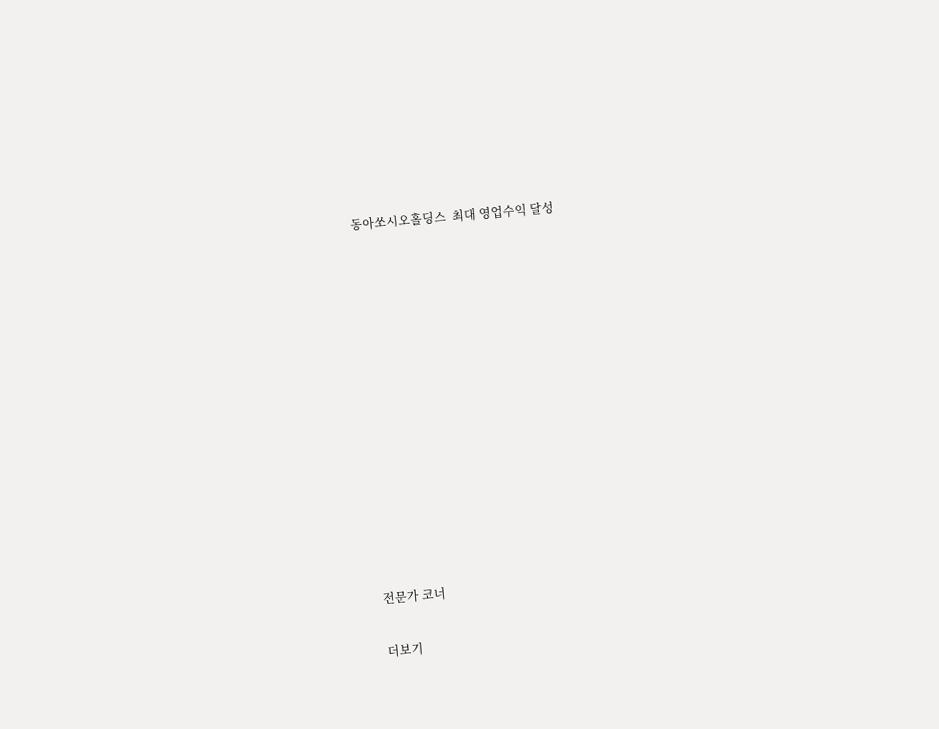동아쏘시오홀딩스  최대 영업수익 달성













전문가 코너

더보기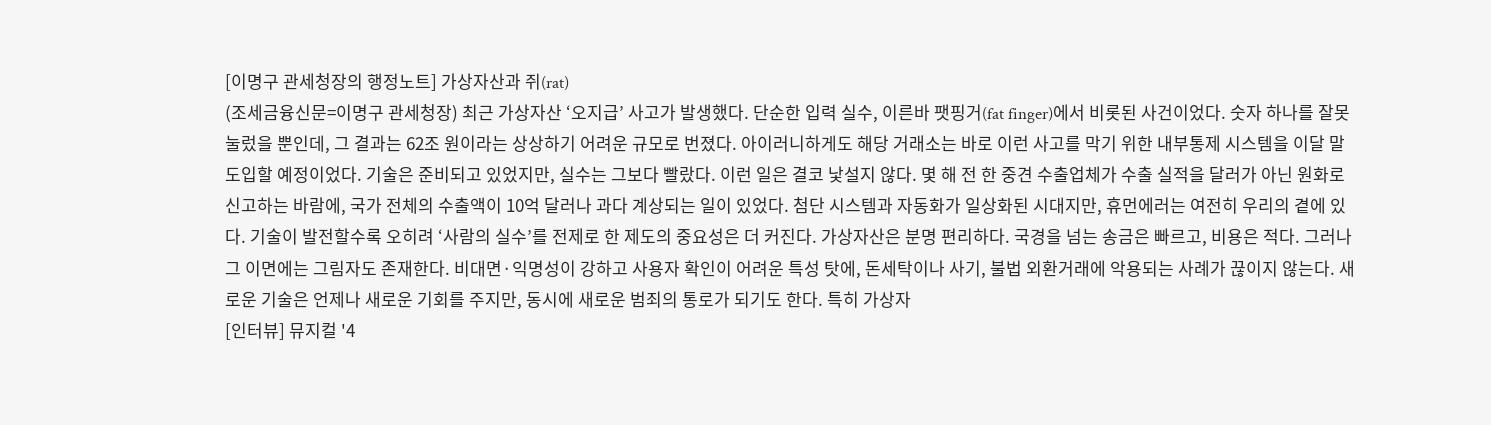[이명구 관세청장의 행정노트] 가상자산과 쥐(rat)
(조세금융신문=이명구 관세청장) 최근 가상자산 ‘오지급’ 사고가 발생했다. 단순한 입력 실수, 이른바 팻핑거(fat finger)에서 비롯된 사건이었다. 숫자 하나를 잘못 눌렀을 뿐인데, 그 결과는 62조 원이라는 상상하기 어려운 규모로 번졌다. 아이러니하게도 해당 거래소는 바로 이런 사고를 막기 위한 내부통제 시스템을 이달 말 도입할 예정이었다. 기술은 준비되고 있었지만, 실수는 그보다 빨랐다. 이런 일은 결코 낯설지 않다. 몇 해 전 한 중견 수출업체가 수출 실적을 달러가 아닌 원화로 신고하는 바람에, 국가 전체의 수출액이 10억 달러나 과다 계상되는 일이 있었다. 첨단 시스템과 자동화가 일상화된 시대지만, 휴먼에러는 여전히 우리의 곁에 있다. 기술이 발전할수록 오히려 ‘사람의 실수’를 전제로 한 제도의 중요성은 더 커진다. 가상자산은 분명 편리하다. 국경을 넘는 송금은 빠르고, 비용은 적다. 그러나 그 이면에는 그림자도 존재한다. 비대면·익명성이 강하고 사용자 확인이 어려운 특성 탓에, 돈세탁이나 사기, 불법 외환거래에 악용되는 사례가 끊이지 않는다. 새로운 기술은 언제나 새로운 기회를 주지만, 동시에 새로운 범죄의 통로가 되기도 한다. 특히 가상자
[인터뷰] 뮤지컬 '4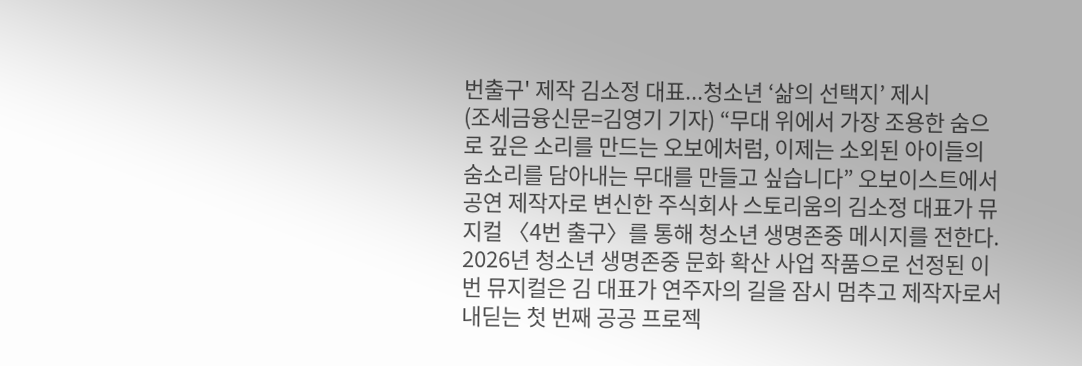번출구' 제작 김소정 대표...청소년 ‘삶의 선택지’ 제시
(조세금융신문=김영기 기자) “무대 위에서 가장 조용한 숨으로 깊은 소리를 만드는 오보에처럼, 이제는 소외된 아이들의 숨소리를 담아내는 무대를 만들고 싶습니다” 오보이스트에서 공연 제작자로 변신한 주식회사 스토리움의 김소정 대표가 뮤지컬 〈4번 출구〉를 통해 청소년 생명존중 메시지를 전한다. 2026년 청소년 생명존중 문화 확산 사업 작품으로 선정된 이번 뮤지컬은 김 대표가 연주자의 길을 잠시 멈추고 제작자로서 내딛는 첫 번째 공공 프로젝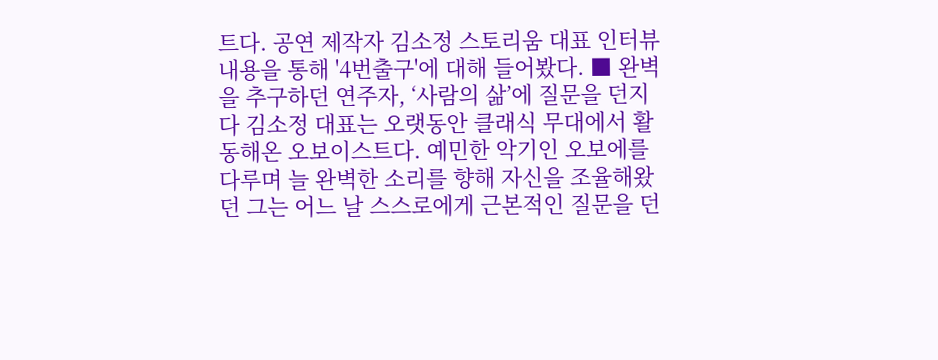트다. 공연 제작자 김소정 스토리움 대표 인터뷰 내용을 통해 '4번출구'에 대해 들어봤다. ■ 완벽을 추구하던 연주자, ‘사람의 삶’에 질문을 던지다 김소정 대표는 오랫동안 클래식 무대에서 활동해온 오보이스트다. 예민한 악기인 오보에를 다루며 늘 완벽한 소리를 향해 자신을 조율해왔던 그는 어느 날 스스로에게 근본적인 질문을 던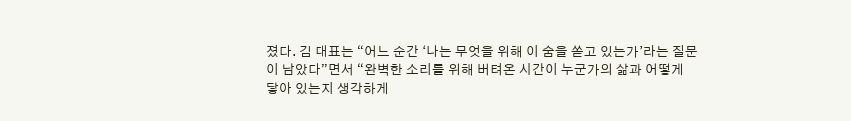졌다. 김 대표는 “어느 순간 ‘나는 무엇을 위해 이 숨을 쏟고 있는가’라는 질문이 남았다”면서 “완벽한 소리를 위해 버텨온 시간이 누군가의 삶과 어떻게 닿아 있는지 생각하게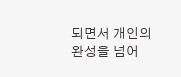되면서 개인의 완성을 넘어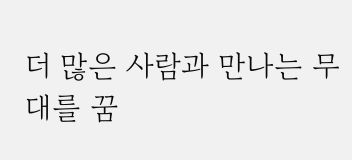더 많은 사람과 만나는 무대를 꿈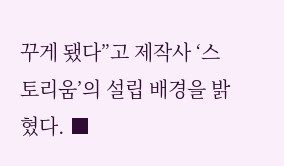꾸게 됐다”고 제작사 ‘스토리움’의 설립 배경을 밝혔다. ■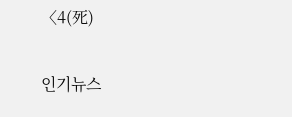〈4(死)


인기뉴스